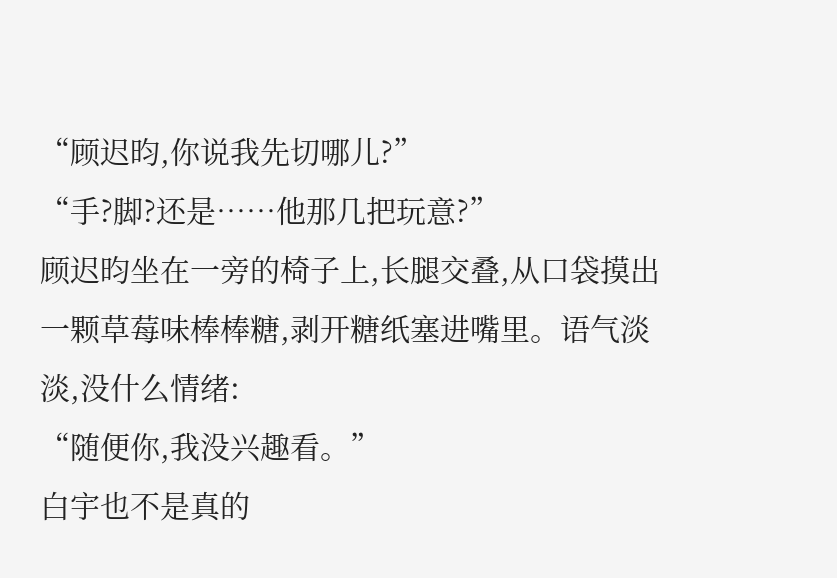“顾迟昀,你说我先切哪儿?”
“手?脚?还是……他那几把玩意?”
顾迟昀坐在一旁的椅子上,长腿交叠,从口袋摸出一颗草莓味棒棒糖,剥开糖纸塞进嘴里。语气淡淡,没什么情绪:
“随便你,我没兴趣看。”
白宇也不是真的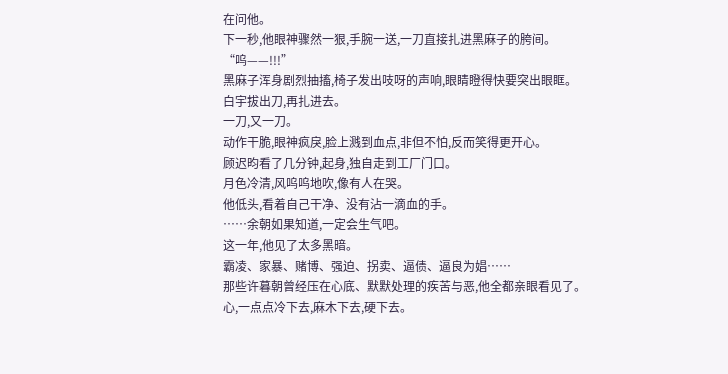在问他。
下一秒,他眼神骤然一狠,手腕一送,一刀直接扎进黑麻子的胯间。
“呜——!!!”
黑麻子浑身剧烈抽搐,椅子发出吱呀的声响,眼睛瞪得快要突出眼眶。
白宇拔出刀,再扎进去。
一刀,又一刀。
动作干脆,眼神疯戾,脸上溅到血点,非但不怕,反而笑得更开心。
顾迟昀看了几分钟,起身,独自走到工厂门口。
月色冷清,风呜呜地吹,像有人在哭。
他低头,看着自己干净、没有沾一滴血的手。
……余朝如果知道,一定会生气吧。
这一年,他见了太多黑暗。
霸凌、家暴、赌博、强迫、拐卖、逼债、逼良为娼……
那些许暮朝曾经压在心底、默默处理的疾苦与恶,他全都亲眼看见了。
心,一点点冷下去,麻木下去,硬下去。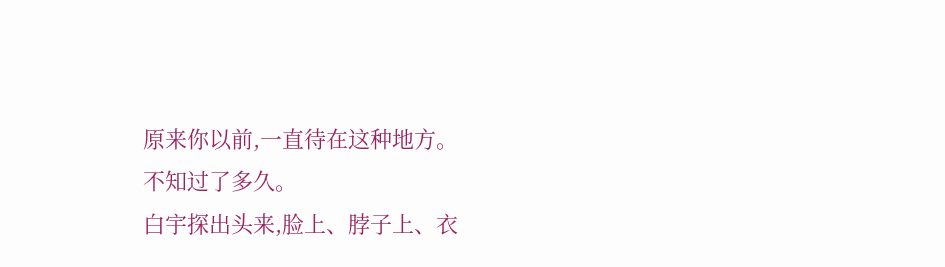原来你以前,一直待在这种地方。
不知过了多久。
白宇探出头来,脸上、脖子上、衣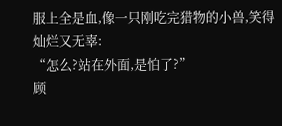服上全是血,像一只刚吃完猎物的小兽,笑得灿烂又无辜:
“怎么?站在外面,是怕了?”
顾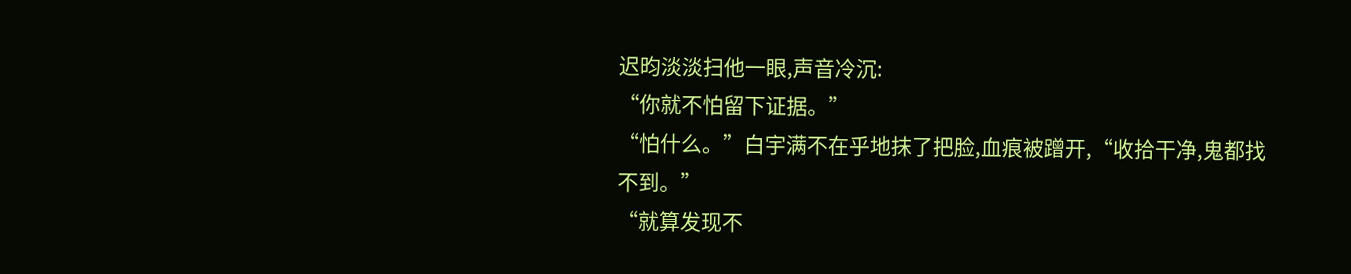迟昀淡淡扫他一眼,声音冷沉:
“你就不怕留下证据。”
“怕什么。”白宇满不在乎地抹了把脸,血痕被蹭开,“收拾干净,鬼都找不到。”
“就算发现不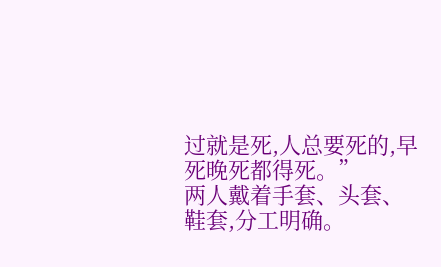过就是死,人总要死的,早死晚死都得死。”
两人戴着手套、头套、鞋套,分工明确。